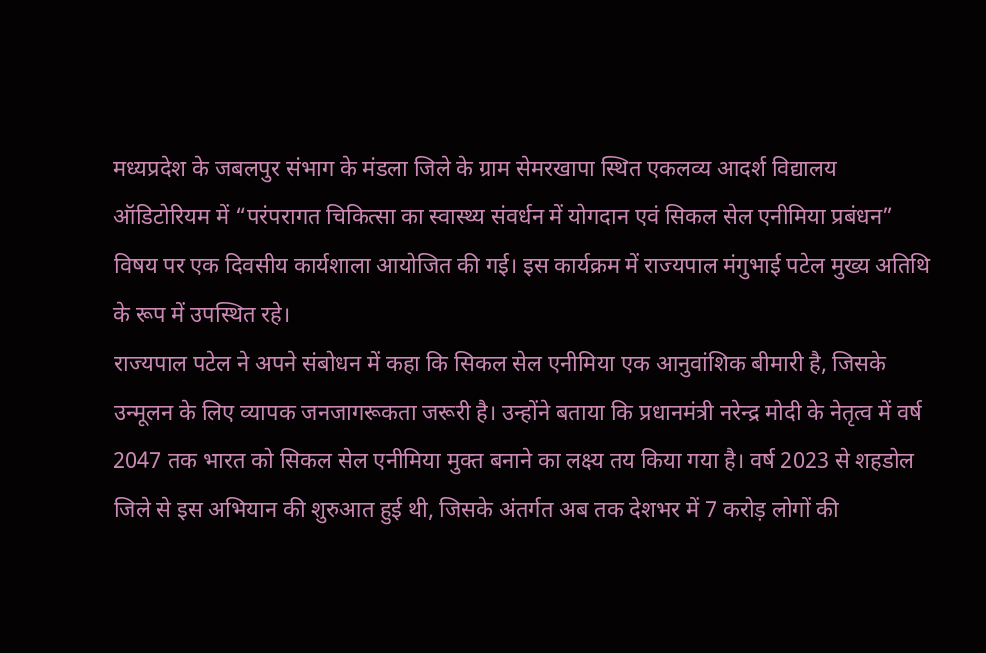मध्यप्रदेश के जबलपुर संभाग के मंडला जिले के ग्राम सेमरखापा स्थित एकलव्य आदर्श विद्यालय ऑडिटोरियम में “परंपरागत चिकित्सा का स्वास्थ्य संवर्धन में योगदान एवं सिकल सेल एनीमिया प्रबंधन” विषय पर एक दिवसीय कार्यशाला आयोजित की गई। इस कार्यक्रम में राज्यपाल मंगुभाई पटेल मुख्य अतिथि के रूप में उपस्थित रहे।
राज्यपाल पटेल ने अपने संबोधन में कहा कि सिकल सेल एनीमिया एक आनुवांशिक बीमारी है, जिसके उन्मूलन के लिए व्यापक जनजागरूकता जरूरी है। उन्होंने बताया कि प्रधानमंत्री नरेन्द्र मोदी के नेतृत्व में वर्ष 2047 तक भारत को सिकल सेल एनीमिया मुक्त बनाने का लक्ष्य तय किया गया है। वर्ष 2023 से शहडोल जिले से इस अभियान की शुरुआत हुई थी, जिसके अंतर्गत अब तक देशभर में 7 करोड़ लोगों की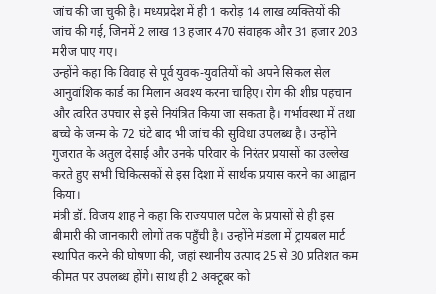जांच की जा चुकी है। मध्यप्रदेश में ही 1 करोड़ 14 लाख व्यक्तियों की जांच की गई, जिनमें 2 लाख 13 हजार 470 संवाहक और 31 हजार 203 मरीज पाए गए।
उन्होंने कहा कि विवाह से पूर्व युवक-युवतियों को अपने सिकल सेल आनुवांशिक कार्ड का मिलान अवश्य करना चाहिए। रोग की शीघ्र पहचान और त्वरित उपचार से इसे नियंत्रित किया जा सकता है। गर्भावस्था में तथा बच्चे के जन्म के 72 घंटे बाद भी जांच की सुविधा उपलब्ध है। उन्होंने गुजरात के अतुल देसाई और उनके परिवार के निरंतर प्रयासों का उल्लेख करते हुए सभी चिकित्सकों से इस दिशा में सार्थक प्रयास करने का आह्वान किया।
मंत्री डॉ. विजय शाह ने कहा कि राज्यपाल पटेल के प्रयासों से ही इस बीमारी की जानकारी लोगों तक पहुँची है। उन्होंने मंडला में ट्रायबल मार्ट स्थापित करने की घोषणा की, जहां स्थानीय उत्पाद 25 से 30 प्रतिशत कम कीमत पर उपलब्ध होंगे। साथ ही 2 अक्टूबर को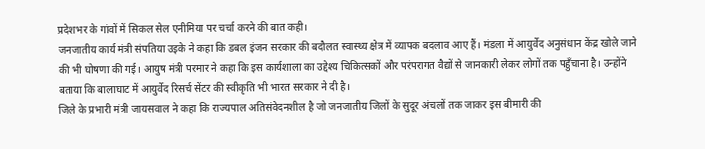प्रदेशभर के गांवों में सिकल सेल एनीमिया पर चर्चा करने की बात कही।
जनजातीय कार्य मंत्री संपतिया उइके ने कहा कि डबल इंजन सरकार की बदौलत स्वास्थ्य क्षेत्र में व्यापक बदलाव आए हैं। मंडला में आयुर्वेद अनुसंधान केंद्र खोले जाने की भी घोषणा की गई। आयुष मंत्री परमार ने कहा कि इस कार्यशाला का उद्देश्य चिकित्सकों और परंपरागत वैद्यों से जानकारी लेकर लोगों तक पहुँचाना है। उन्होंने बताया कि बालाघाट में आयुर्वेद रिसर्च सेंटर की स्वीकृति भी भारत सरकार ने दी है।
जिले के प्रभारी मंत्री जायसवाल ने कहा कि राज्यपाल अतिसंवेदनशील है जो जनजातीय जिलों के सुदूर अंचलों तक जाकर इस बीमारी की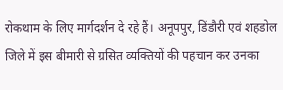रोकथाम के लिए मार्गदर्शन दे रहे हैं। अनूपपुर, डिंडौरी एवं शहडोल जिले में इस बीमारी से ग्रसित व्यक्तियों की पहचान कर उनका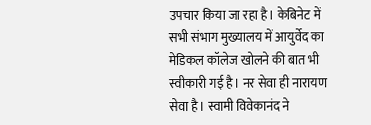उपचार किया जा रहा है। केबिनेट में सभी संभाग मुख्यालय में आयुर्वेद का मेडिकल कॉलेज खोलने की बात भी स्वीकारी गई है। नर सेवा ही नारायण सेवा है। स्वामी विवेकानंद ने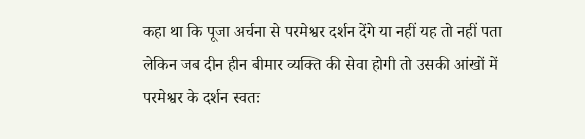कहा था कि पूजा अर्चना से परमेश्वर दर्शन देंगे या नहीं यह तो नहीं पता लेकिन जब दीन हीन बीमार व्यक्ति की सेवा होगी तो उसकी आंखों में परमेश्वर के दर्शन स्वतः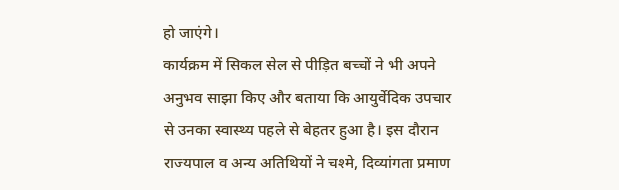हो जाएंगे।
कार्यक्रम में सिकल सेल से पीड़ित बच्चों ने भी अपने अनुभव साझा किए और बताया कि आयुर्वेदिक उपचार से उनका स्वास्थ्य पहले से बेहतर हुआ है। इस दौरान राज्यपाल व अन्य अतिथियों ने चश्मे, दिव्यांगता प्रमाण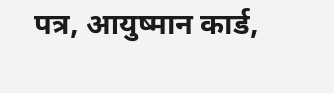पत्र, आयुष्मान कार्ड,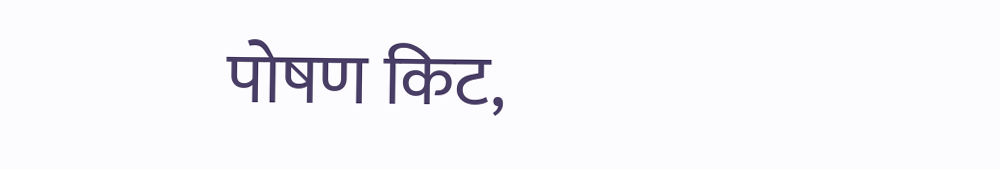पोषण किट,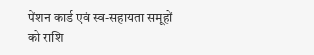पेंशन कार्ड एवं स्व-सहायता समूहों को राशि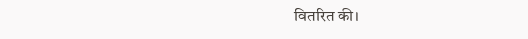वितरित की।